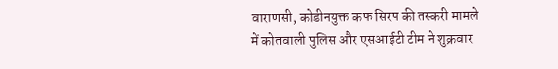वाराणसी, कोडीनयुक्त कफ सिरप की तस्करी मामले में कोतवाली पुलिस और एसआईटी टीम ने शुक्रवार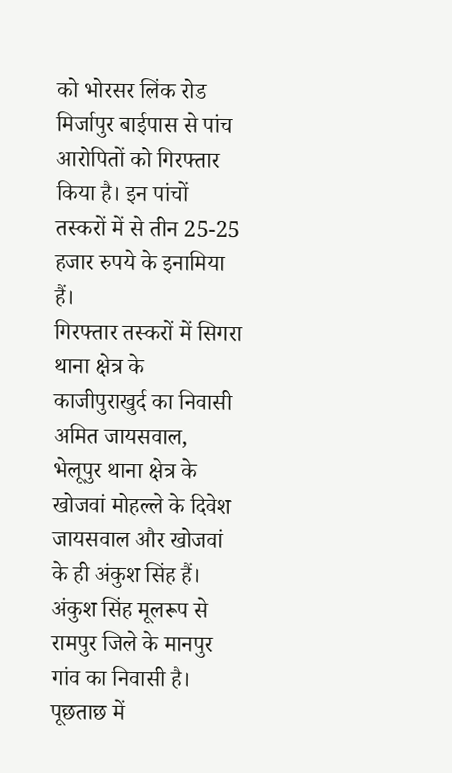को भोरसर लिंक रोड मिर्जापुर बाईपास से पांच आरोपितों को गिरफ्तार किया है। इन पांचों तस्करों में से तीन 25-25 हजार रुपये के इनामिया हैं।
गिरफ्तार तस्करों में सिगरा थाना क्षेत्र के काजीपुराखुर्द का निवासी अमित जायसवाल, भेलूपुर थाना क्षेत्र के खोजवां मोहल्ले के दिवेश जायसवाल और खोजवां के ही अंकुश सिंह हैं। अंकुश सिंह मूलरूप से रामपुर जिले के मानपुर गांव का निवासी है।
पूछताछ में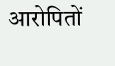आरोपितों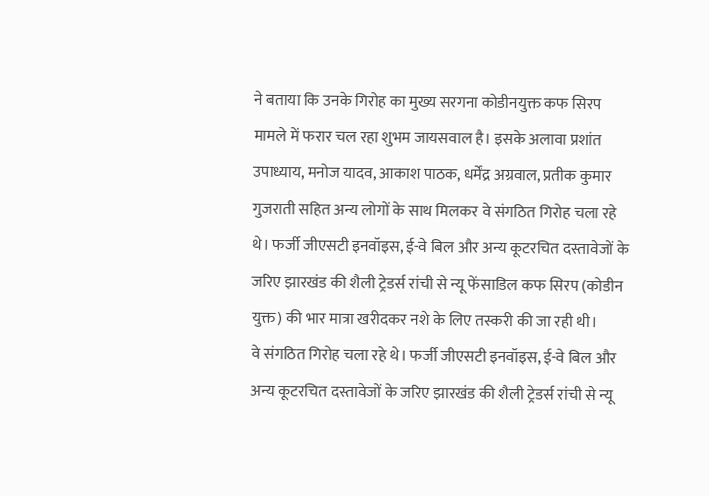ने बताया कि उनके गिरोह का मुख्य सरगना कोडीनयुक्त कफ सिरप मामले में फरार चल रहा शुभम जायसवाल है। इसके अलावा प्रशांत उपाध्याय, मनोज यादव, आकाश पाठक, धर्मेंद्र अग्रवाल, प्रतीक कुमार गुजराती सहित अन्य लोगों के साथ मिलकर वे संगठित गिरोह चला रहे थे। फर्जी जीएसटी इनवॉइस, ई-वे बिल और अन्य कूटरचित दस्तावेजों के जरिए झारखंड की शैली ट्रेडर्स रांची से न्यू फेंसाडिल कफ सिरप (कोडीन युक्त) की भार मात्रा खरीदकर नशे के लिए तस्करी की जा रही थी।
वे संगठित गिरोह चला रहे थे। फर्जी जीएसटी इनवॉइस, ई-वे बिल और अन्य कूटरचित दस्तावेजों के जरिए झारखंड की शैली ट्रेडर्स रांची से न्यू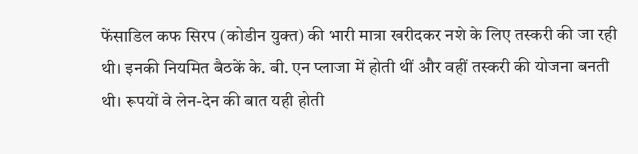फेंसाडिल कफ सिरप (कोडीन युक्त) की भारी मात्रा खरीदकर नशे के लिए तस्करी की जा रही थी। इनकी नियमित बैठकें के. बी. एन प्लाजा में होती थीं और वहीं तस्करी की योजना बनती थी। रूपयों वे लेन-देन की बात यही होती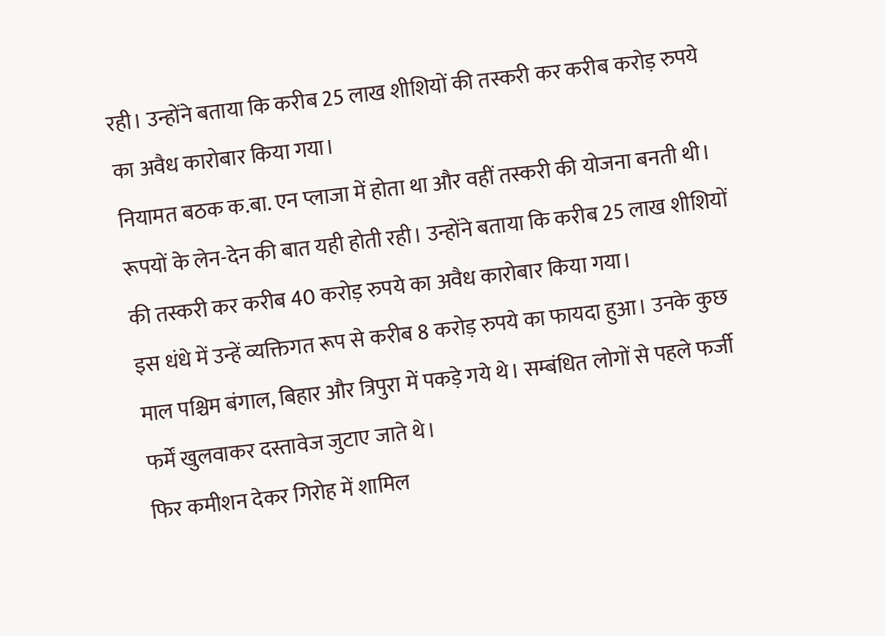रही। उन्होंने बताया कि करीब 25 लाख शीशियों की तस्करी कर करीब करोड़ रुपये का अवैध कारोबार किया गया।
नियामत बठक क.बा. एन प्लाजा में होता था और वहीं तस्करी की योजना बनती थी। रूपयों के लेन-देन की बात यही होती रही। उन्होंने बताया कि करीब 25 लाख शीशियों की तस्करी कर करीब 40 करोड़ रुपये का अवैध कारोबार किया गया।
इस धंधे में उन्हें व्यक्तिगत रूप से करीब 8 करोड़ रुपये का फायदा हुआ। उनके कुछ माल पश्चिम बंगाल, बिहार और त्रिपुरा में पकड़े गये थे। सम्बंधित लोगों से पहले फर्जी फर्में खुलवाकर दस्तावेज जुटाए जाते थे।
फिर कमीशन देकर गिरोह में शामिल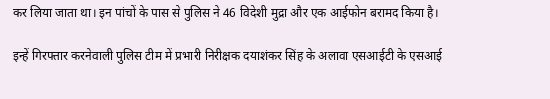कर लिया जाता था। इन पांचों के पास से पुलिस ने 46 विदेशी मुद्रा और एक आईफोन बरामद किया है।

इन्हें गिरफ्तार करनेवाली पुलिस टीम में प्रभारी निरीक्षक दयाशंकर सिंह के अलावा एसआईटी के एसआई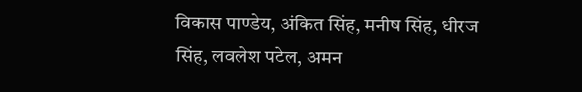विकास पाण्डेय, अंकित सिंह, मनीष सिंह, धीरज सिंह, लवलेश पटेल, अमन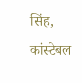सिंह, कांस्टेबल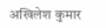अखिलेश कुमार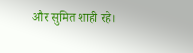और सुमित शाही रहे।